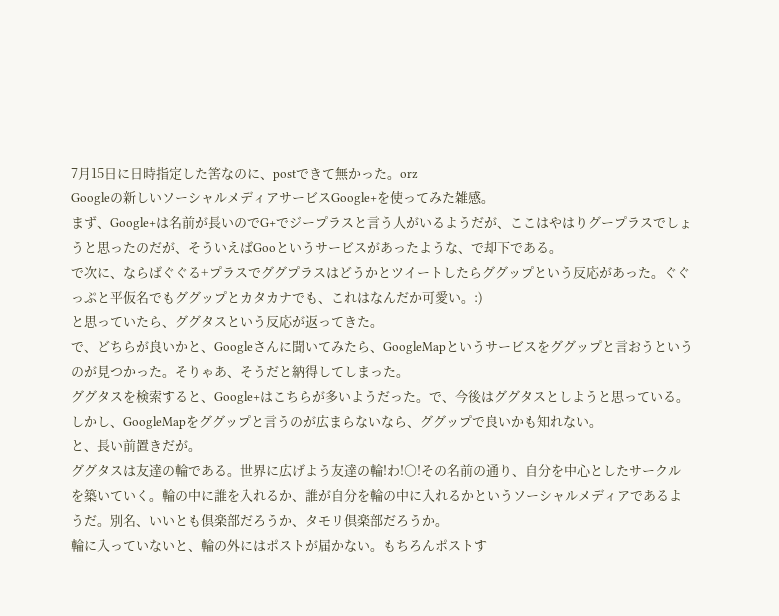7月15日に日時指定した筈なのに、postできて無かった。orz
Googleの新しいソーシャルメディアサービスGoogle+を使ってみた雑感。
まず、Google+は名前が長いのでG+でジープラスと言う人がいるようだが、ここはやはりグープラスでしょうと思ったのだが、そういえばGooというサービスがあったような、で却下である。
で次に、ならばぐぐる+プラスでググプラスはどうかとツイートしたらググップという反応があった。ぐぐっぷと平仮名でもググップとカタカナでも、これはなんだか可愛い。:)
と思っていたら、ググタスという反応が返ってきた。
で、どちらが良いかと、Googleさんに聞いてみたら、GoogleMapというサービスをググップと言おうというのが見つかった。そりゃあ、そうだと納得してしまった。
ググタスを検索すると、Google+はこちらが多いようだった。で、今後はググタスとしようと思っている。
しかし、GoogleMapをググップと言うのが広まらないなら、ググップで良いかも知れない。
と、長い前置きだが。
ググタスは友達の輪である。世界に広げよう友達の輪!わ!○!その名前の通り、自分を中心としたサークルを築いていく。輪の中に誰を入れるか、誰が自分を輪の中に入れるかというソーシャルメディアであるようだ。別名、いいとも倶楽部だろうか、タモリ倶楽部だろうか。
輪に入っていないと、輪の外にはポストが届かない。もちろんポストす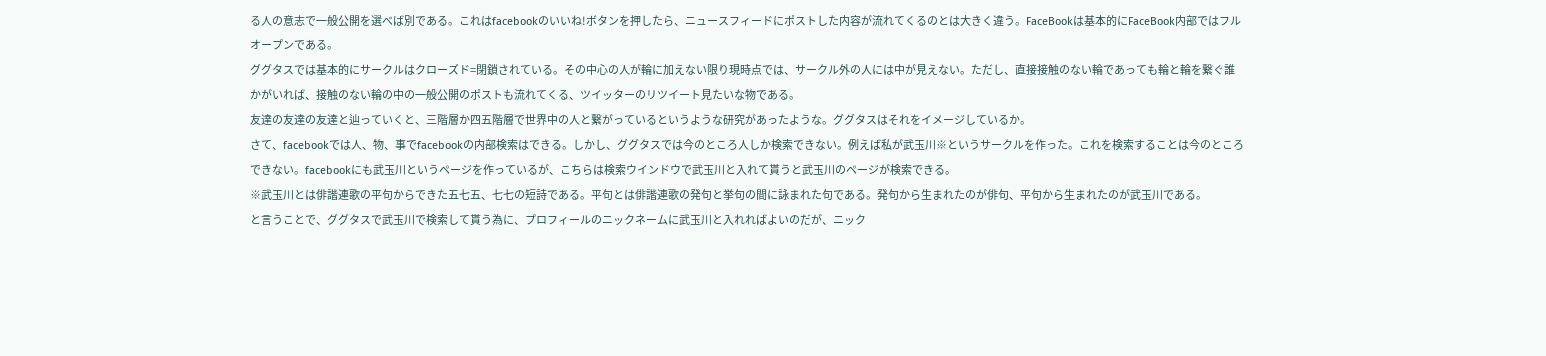る人の意志で一般公開を選べば別である。これはfacebookのいいね!ボタンを押したら、ニュースフィードにポストした内容が流れてくるのとは大きく違う。FaceBookは基本的にFaceBook内部ではフルオープンである。
ググタスでは基本的にサークルはクローズド=閉鎖されている。その中心の人が輪に加えない限り現時点では、サークル外の人には中が見えない。ただし、直接接触のない輪であっても輪と輪を繋ぐ誰かがいれば、接触のない輪の中の一般公開のポストも流れてくる、ツイッターのリツイート見たいな物である。
友達の友達の友達と辿っていくと、三階層か四五階層で世界中の人と繋がっているというような研究があったような。ググタスはそれをイメージしているか。
さて、facebookでは人、物、事でfacebookの内部検索はできる。しかし、ググタスでは今のところ人しか検索できない。例えば私が武玉川※というサークルを作った。これを検索することは今のところできない。facebookにも武玉川というページを作っているが、こちらは検索ウインドウで武玉川と入れて貰うと武玉川のページが検索できる。
※武玉川とは俳諧連歌の平句からできた五七五、七七の短詩である。平句とは俳諧連歌の発句と挙句の間に詠まれた句である。発句から生まれたのが俳句、平句から生まれたのが武玉川である。
と言うことで、ググタスで武玉川で検索して貰う為に、プロフィールのニックネームに武玉川と入れればよいのだが、ニック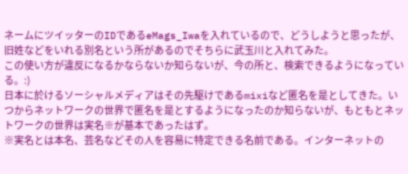ネームにツイッターのIDであるeMags_Iwaを入れているので、どうしようと思ったが、旧姓などをいれる別名という所があるのでそちらに武玉川と入れてみた。
この使い方が違反になるかならないか知らないが、今の所と、検索できるようになっている。:)
日本に於けるソーシャルメディアはその先駆けであるmixiなど匿名を是としてきた。いつからネットワークの世界で匿名を是とするようになったのか知らないが、もともとネットワークの世界は実名※が基本であったはず。
※実名とは本名、芸名などその人を容易に特定できる名前である。インターネットの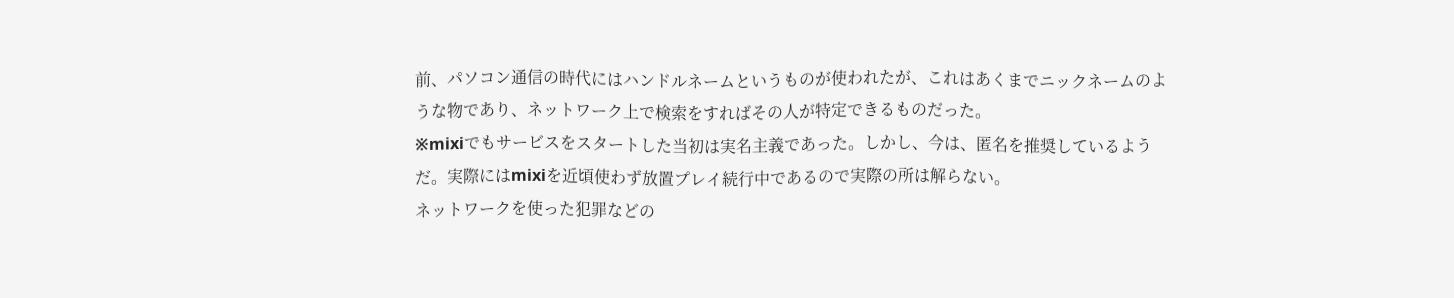前、パソコン通信の時代にはハンドルネームというものが使われたが、これはあくまでニックネームのような物であり、ネットワーク上で検索をすればその人が特定できるものだった。
※mixiでもサービスをスタートした当初は実名主義であった。しかし、今は、匿名を推奨しているようだ。実際にはmixiを近頃使わず放置プレイ続行中であるので実際の所は解らない。
ネットワークを使った犯罪などの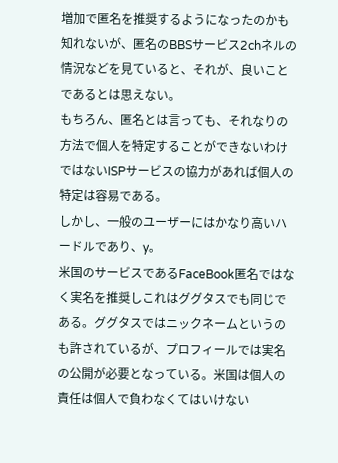増加で匿名を推奨するようになったのかも知れないが、匿名のBBSサービス2chネルの情況などを見ていると、それが、良いことであるとは思えない。
もちろん、匿名とは言っても、それなりの方法で個人を特定することができないわけではないISPサービスの協力があれば個人の特定は容易である。
しかし、一般のユーザーにはかなり高いハードルであり、y。
米国のサービスであるFaceBook匿名ではなく実名を推奨しこれはググタスでも同じである。ググタスではニックネームというのも許されているが、プロフィールでは実名の公開が必要となっている。米国は個人の責任は個人で負わなくてはいけない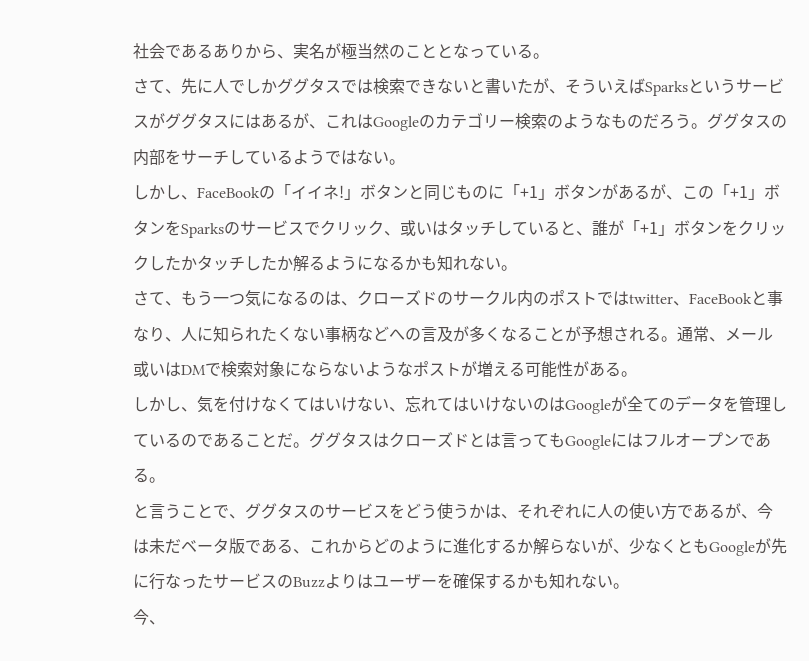社会であるありから、実名が極当然のこととなっている。
さて、先に人でしかググタスでは検索できないと書いたが、そういえばSparksというサービスがググタスにはあるが、これはGoogleのカテゴリー検索のようなものだろう。ググタスの内部をサーチしているようではない。
しかし、FaceBookの「イイネ!」ボタンと同じものに「+1」ボタンがあるが、この「+1」ボタンをSparksのサービスでクリック、或いはタッチしていると、誰が「+1」ボタンをクリックしたかタッチしたか解るようになるかも知れない。
さて、もう一つ気になるのは、クローズドのサークル内のポストではtwitter、FaceBookと事なり、人に知られたくない事柄などへの言及が多くなることが予想される。通常、メール或いはDMで検索対象にならないようなポストが増える可能性がある。
しかし、気を付けなくてはいけない、忘れてはいけないのはGoogleが全てのデータを管理しているのであることだ。ググタスはクローズドとは言ってもGoogleにはフルオープンである。
と言うことで、ググタスのサービスをどう使うかは、それぞれに人の使い方であるが、今は未だベータ版である、これからどのように進化するか解らないが、少なくともGoogleが先に行なったサービスのBuzzよりはユーザーを確保するかも知れない。
今、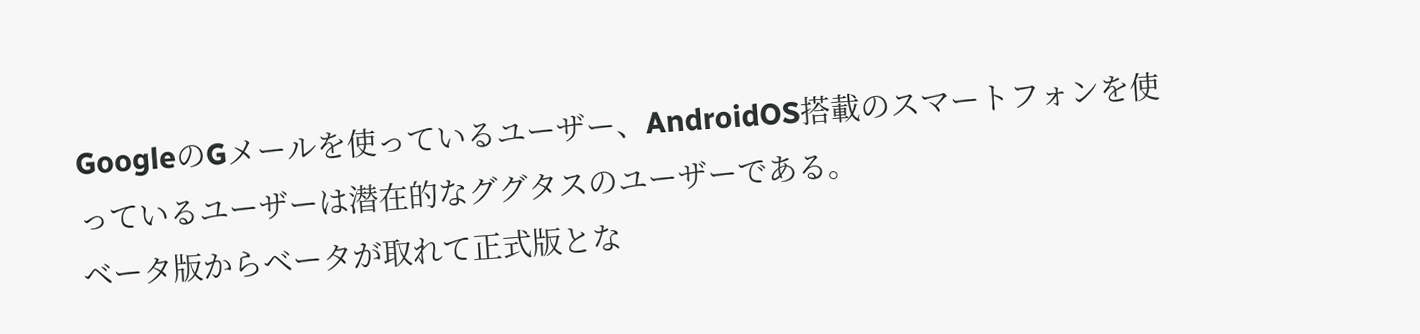GoogleのGメールを使っているユーザー、AndroidOS搭載のスマートフォンを使っているユーザーは潜在的なググタスのユーザーである。
ベータ版からベータが取れて正式版とな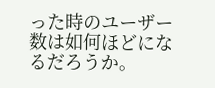った時のユーザー数は如何ほどになるだろうか。